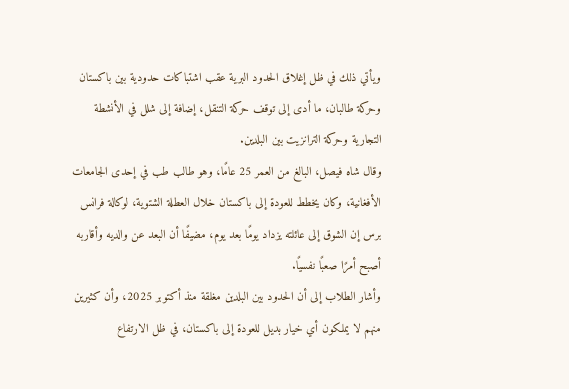ويأتي ذلك في ظل إغلاق الحدود البرية عقب اشتباكات حدودية بين باكستان وحركة طالبان، ما أدى إلى توقف حركة التنقل، إضافة إلى شلل في الأنشطة التجارية وحركة الترانزيت بين البلدين.
وقال شاه فيصل، البالغ من العمر 25 عامًا، وهو طالب طب في إحدى الجامعات الأفغانية، وكان يخطط للعودة إلى باكستان خلال العطلة الشتوية، لوكالة فرانس برس إن الشوق إلى عائلته يزداد يومًا بعد يوم، مضيفًا أن البعد عن والديه وأقاربه أصبح أمرًا صعبًا نفسيًا.
وأشار الطلاب إلى أن الحدود بين البلدين مغلقة منذ أكتوبر 2025، وأن كثيرين منهم لا يملكون أي خيار بديل للعودة إلى باكستان، في ظل الارتفاع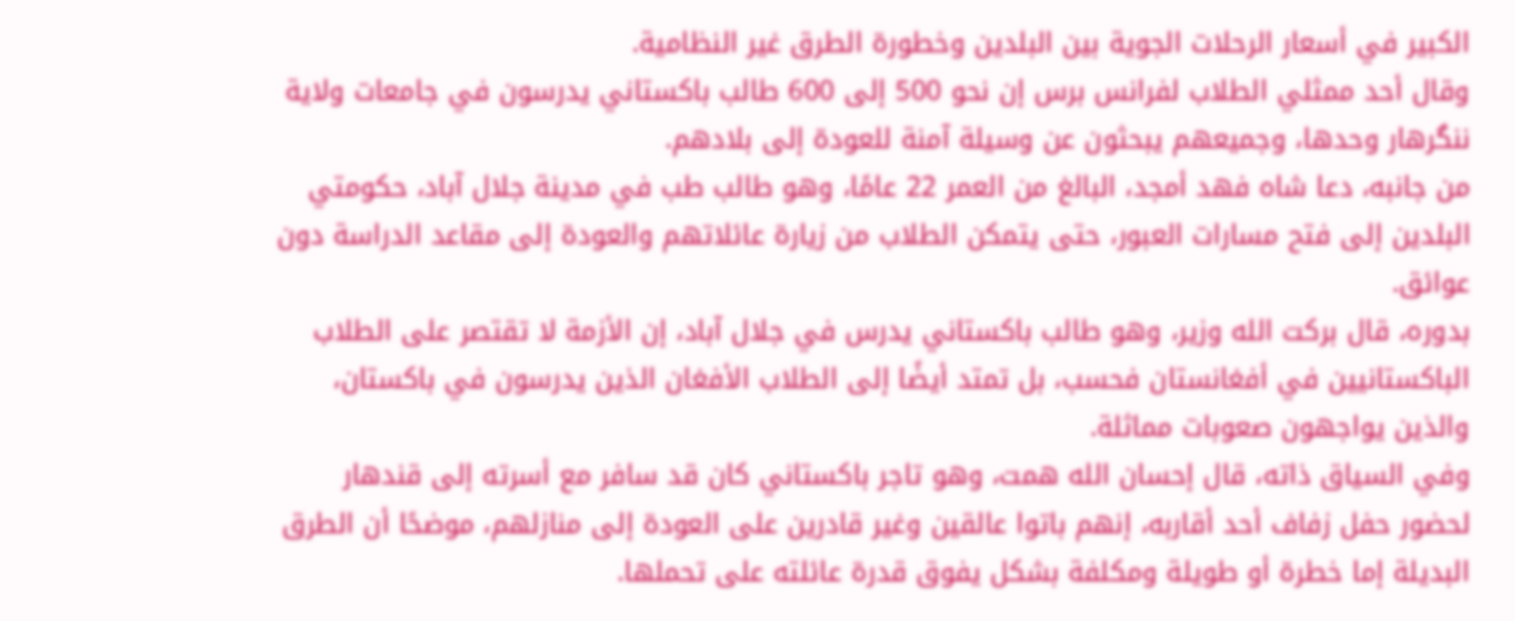الكبير في أسعار الرحلات الجوية بين البلدين وخطورة الطرق غير النظامية.
وقال أحد ممثلي الطلاب لفرانس برس إن نحو 500 إلى 600 طالب باكستاني يدرسون في جامعات ولاية ننگرهار وحدها، وجميعهم يبحثون عن وسيلة آمنة للعودة إلى بلادهم.
من جانبه، دعا شاه فهد أمجد، البالغ من العمر 22 عامًا، وهو طالب طب في مدينة جلال آباد، حكومتي البلدين إلى فتح مسارات العبور، حتى يتمكن الطلاب من زيارة عائلاتهم والعودة إلى مقاعد الدراسة دون عوائق.
بدوره، قال بركت الله وزير، وهو طالب باكستاني يدرس في جلال آباد، إن الأزمة لا تقتصر على الطلاب الباكستانيين في أفغانستان فحسب، بل تمتد أيضًا إلى الطلاب الأفغان الذين يدرسون في باكستان، والذين يواجهون صعوبات مماثلة.
وفي السياق ذاته، قال إحسان الله همت، وهو تاجر باكستاني كان قد سافر مع أسرته إلى قندهار لحضور حفل زفاف أحد أقاربه، إنهم باتوا عالقين وغير قادرين على العودة إلى منازلهم، موضحًا أن الطرق البديلة إما خطرة أو طويلة ومكلفة بشكل يفوق قدرة عائلته على تحملها.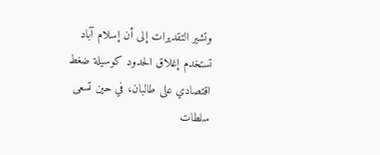وتشير التقديرات إلى أن إسلام آباد تستخدم إغلاق الحدود كوسيلة ضغط اقتصادي على طالبان، في حين تسعى سلطات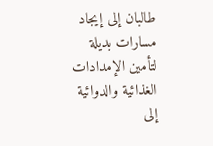طالبان إلى إيجاد مسارات بديلة لتأمين الإمدادات الغذائية والدوائية إلى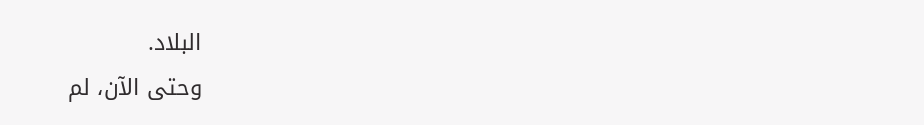البلاد.
وحتى الآن، لم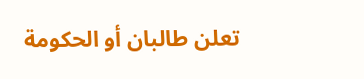تعلن طالبان أو الحكومة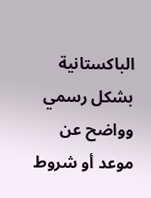الباكستانية بشكل رسمي وواضح عن موعد أو شروط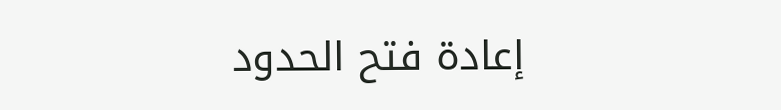إعادة فتح الحدود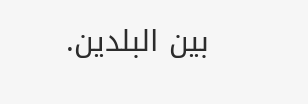بين البلدين.